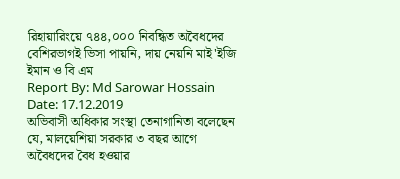রিহায়ারিংয়ে ৭৪৪,০০০ নিবন্ধিত অবৈধদের বেশিরভাগই ভিসা পায়নি, দায় নেয়নি মাই'ইজি ইমান ও বি এম
Report By: Md Sarowar Hossain
Date: 17.12.2019
অভিবাসী অধিকার সংস্থা তেনাগানিতা বলেছেন যে, মালয়েশিয়া সরকার ৩ বছর আগে অবৈধদের বৈধ হওয়ার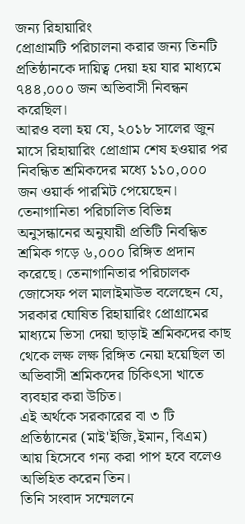জন্য রিহায়ারিং
প্রোগ্রামটি পরিচালনা করার জন্য তিনটি প্রতিষ্ঠানকে দায়িত্ব দেয়া হয় যার মাধ্যমে ৭৪৪,০০০ জন অভিবাসী নিবন্ধন করেছিল।
আরও বলা হয় যে, ২০১৮ সালের জুন মাসে রিহায়ারিং প্রোগ্রাম শেষ হওয়ার পর নিবন্ধিত শ্রমিকদের মধ্যে ১১০,০০০ জন ওয়ার্ক পারমিট পেয়েছেন।
তেনাগানিতা পরিচালিত বিভিন্ন অনুসন্ধানের অনুযায়ী প্রতিটি নিবন্ধিত শ্রমিক গড়ে ৬,০০০ রিঙ্গিত প্রদান করেছে। তেনাগানিতার পরিচালক জোসেফ পল মালাইমাউভ বলেছেন যে, সরকার ঘোষিত রিহায়ারিং প্রোগ্রামের মাধ্যমে ভিসা দেয়া ছাড়াই শ্রমিকদের কাছ থেকে লক্ষ লক্ষ রিঙ্গিত নেয়া হয়েছিল তা অভিবাসী শ্রমিকদের চিকিৎসা খাতে ব্যবহার করা উচিত।
এই অর্থকে সরকারের বা ৩ টি প্রতিষ্ঠানের (মাই'ইজি,ইমান, বিএম) আয় হিসেবে গন্য করা পাপ হবে বলেও অভিহিত করেন তিন।
তিনি সংবাদ সম্মেলনে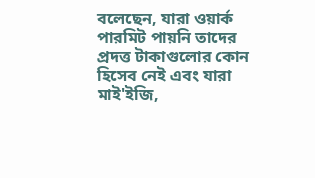বলেছেন, যারা ওয়ার্ক পারমিট পায়নি তাদের প্রদত্ত টাকাগুলোর কোন হিসেব নেই এবং যারা মাই'ইজি,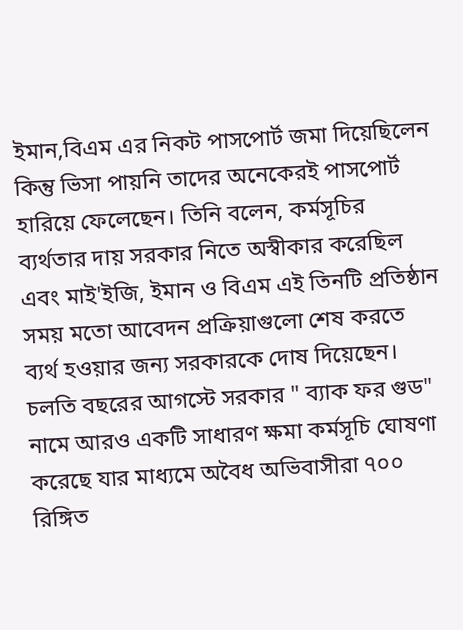ইমান,বিএম এর নিকট পাসপোর্ট জমা দিয়েছিলেন কিন্তু ভিসা পায়নি তাদের অনেকেরই পাসপোর্ট হারিয়ে ফেলেছেন। তিনি বলেন, কর্মসূচির ব্যর্থতার দায় সরকার নিতে অস্বীকার করেছিল এবং মাই'ইজি, ইমান ও বিএম এই তিনটি প্রতিষ্ঠান সময় মতো আবেদন প্রক্রিয়াগুলো শেষ করতে ব্যর্থ হওয়ার জন্য সরকারকে দোষ দিয়েছেন।
চলতি বছরের আগস্টে সরকার " ব্যাক ফর গুড" নামে আরও একটি সাধারণ ক্ষমা কর্মসূচি ঘোষণা করেছে যার মাধ্যমে অবৈধ অভিবাসীরা ৭০০ রিঙ্গিত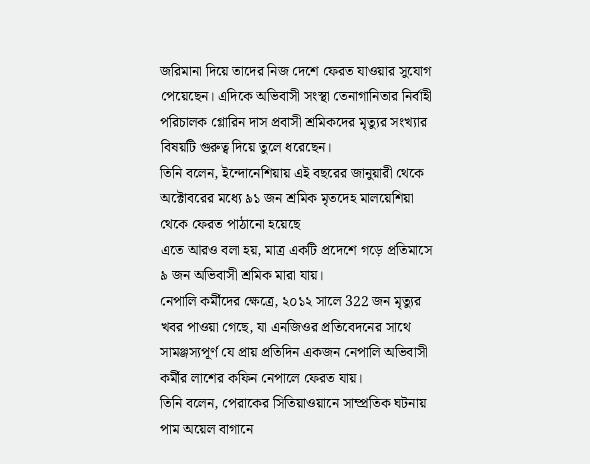জরিমানা দিয়ে তাদের নিজ দেশে ফেরত যাওয়ার সুযোগ পেয়েছেন। এদিকে অভিবাসী সংস্থা তেনাগানিতার নির্বাহী পরিচালক গ্লোরিন দাস প্রবাসী শ্রমিকদের মৃত্যুর সংখ্যার বিষয়টি গুরুত্ব দিয়ে তুলে ধরেছেন।
তিনি বলেন, ইন্দোনেশিয়ায় এই বছরের জানুয়ারী থেকে অক্টোবরের মধ্যে ৯১ জন শ্রমিক মৃতদেহ মালয়েশিয়া থেকে ফেরত পাঠানো হয়েছে
এতে আরও বলা হয়, মাত্র একটি প্রদেশে গড়ে প্রতিমাসে ৯ জন অভিবাসী শ্রমিক মারা যায়।
নেপালি কর্মীদের ক্ষেত্রে, ২০১২ সালে 322 জন মৃত্যুর খবর পাওয়া গেছে, যা এনজিওর প্রতিবেদনের সাথে সামঞ্জস্যপূর্ণ যে প্রায় প্রতিদিন একজন নেপালি অভিবাসী কর্মীর লাশের কফিন নেপালে ফেরত যায়।
তিনি বলেন, পেরাকের সিতিয়াওয়ানে সাম্প্রতিক ঘটনায় পাম অয়েল বাগানে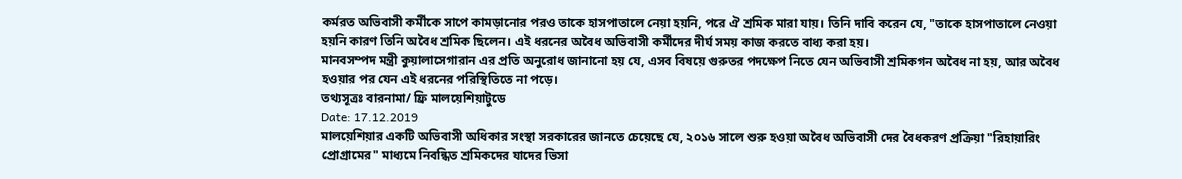কর্মরত অভিবাসী কর্মীকে সাপে কামড়ানোর পরও তাকে হাসপাতালে নেয়া হয়নি, পরে ঐ শ্রমিক মারা যায়। তিনি দাবি করেন যে, "তাকে হাসপাতালে নেওয়া হয়নি কারণ তিনি অবৈধ শ্রমিক ছিলেন। এই ধরনের অবৈধ অভিবাসী কর্মীদের দীর্ঘ সময় কাজ করতে বাধ্য করা হয়।
মানবসম্পদ মন্ত্রী কুয়ালাসেগারান এর প্রতি অনুরোধ জানানো হয় যে, এসব বিষয়ে গুরুতর পদক্ষেপ নিতে যেন অভিবাসী শ্রমিকগন অবৈধ না হয়, আর অবৈধ হওয়ার পর যেন এই ধরনের পরিস্থিতিতে না পড়ে।
তথ্যসূত্রঃ বারনামা/ ফ্রি মালয়েশিয়াটুডে
Date: 17.12.2019
মালয়েশিয়ার একটি অভিবাসী অধিকার সংস্থা সরকারের জানতে চেয়েছে যে, ২০১৬ সালে শুরু হওয়া অবৈধ অভিবাসী দের বৈধকরণ প্রক্রিয়া "রিহায়ারিং প্রোগ্রামের" মাধ্যমে নিবন্ধিত শ্রমিকদের যাদের ভিসা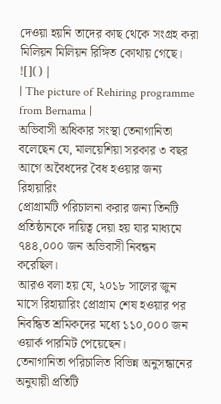দেওয়া হয়নি তাদের কাছ থেকে সংগ্রহ করা মিলিয়ন মিলিয়ন রিঙ্গিত কোথায় গেছে।
![]() |
| The picture of Rehiring programme from Bernama |
অভিবাসী অধিকার সংস্থা তেনাগানিতা বলেছেন যে, মালয়েশিয়া সরকার ৩ বছর আগে অবৈধদের বৈধ হওয়ার জন্য রিহায়ারিং
প্রোগ্রামটি পরিচালনা করার জন্য তিনটি প্রতিষ্ঠানকে দায়িত্ব দেয়া হয় যার মাধ্যমে ৭৪৪,০০০ জন অভিবাসী নিবন্ধন করেছিল।
আরও বলা হয় যে, ২০১৮ সালের জুন মাসে রিহায়ারিং প্রোগ্রাম শেষ হওয়ার পর নিবন্ধিত শ্রমিকদের মধ্যে ১১০,০০০ জন ওয়ার্ক পারমিট পেয়েছেন।
তেনাগানিতা পরিচালিত বিভিন্ন অনুসন্ধানের অনুযায়ী প্রতিটি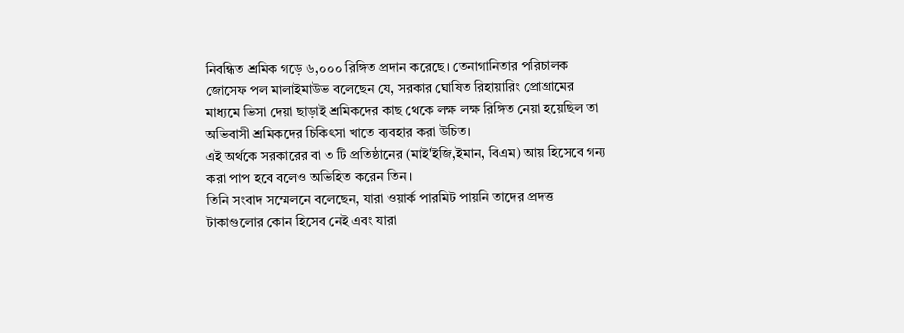নিবন্ধিত শ্রমিক গড়ে ৬,০০০ রিঙ্গিত প্রদান করেছে। তেনাগানিতার পরিচালক জোসেফ পল মালাইমাউভ বলেছেন যে, সরকার ঘোষিত রিহায়ারিং প্রোগ্রামের মাধ্যমে ভিসা দেয়া ছাড়াই শ্রমিকদের কাছ থেকে লক্ষ লক্ষ রিঙ্গিত নেয়া হয়েছিল তা অভিবাসী শ্রমিকদের চিকিৎসা খাতে ব্যবহার করা উচিত।
এই অর্থকে সরকারের বা ৩ টি প্রতিষ্ঠানের (মাই'ইজি,ইমান, বিএম) আয় হিসেবে গন্য করা পাপ হবে বলেও অভিহিত করেন তিন।
তিনি সংবাদ সম্মেলনে বলেছেন, যারা ওয়ার্ক পারমিট পায়নি তাদের প্রদত্ত টাকাগুলোর কোন হিসেব নেই এবং যারা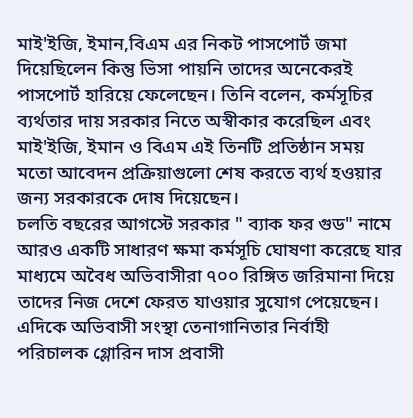মাই'ইজি, ইমান,বিএম এর নিকট পাসপোর্ট জমা দিয়েছিলেন কিন্তু ভিসা পায়নি তাদের অনেকেরই পাসপোর্ট হারিয়ে ফেলেছেন। তিনি বলেন, কর্মসূচির ব্যর্থতার দায় সরকার নিতে অস্বীকার করেছিল এবং মাই'ইজি, ইমান ও বিএম এই তিনটি প্রতিষ্ঠান সময় মতো আবেদন প্রক্রিয়াগুলো শেষ করতে ব্যর্থ হওয়ার জন্য সরকারকে দোষ দিয়েছেন।
চলতি বছরের আগস্টে সরকার " ব্যাক ফর গুড" নামে আরও একটি সাধারণ ক্ষমা কর্মসূচি ঘোষণা করেছে যার মাধ্যমে অবৈধ অভিবাসীরা ৭০০ রিঙ্গিত জরিমানা দিয়ে তাদের নিজ দেশে ফেরত যাওয়ার সুযোগ পেয়েছেন। এদিকে অভিবাসী সংস্থা তেনাগানিতার নির্বাহী পরিচালক গ্লোরিন দাস প্রবাসী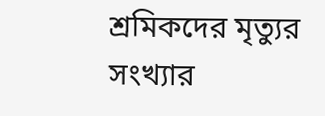শ্রমিকদের মৃত্যুর সংখ্যার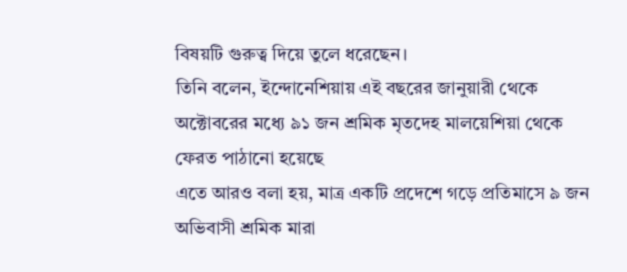বিষয়টি গুরুত্ব দিয়ে তুলে ধরেছেন।
তিনি বলেন, ইন্দোনেশিয়ায় এই বছরের জানুয়ারী থেকে অক্টোবরের মধ্যে ৯১ জন শ্রমিক মৃতদেহ মালয়েশিয়া থেকে ফেরত পাঠানো হয়েছে
এতে আরও বলা হয়, মাত্র একটি প্রদেশে গড়ে প্রতিমাসে ৯ জন অভিবাসী শ্রমিক মারা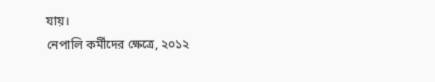যায়।
নেপালি কর্মীদের ক্ষেত্রে, ২০১২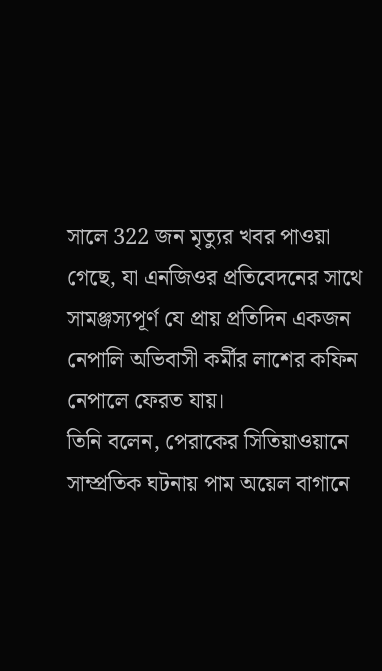সালে 322 জন মৃত্যুর খবর পাওয়া গেছে, যা এনজিওর প্রতিবেদনের সাথে সামঞ্জস্যপূর্ণ যে প্রায় প্রতিদিন একজন নেপালি অভিবাসী কর্মীর লাশের কফিন নেপালে ফেরত যায়।
তিনি বলেন, পেরাকের সিতিয়াওয়ানে সাম্প্রতিক ঘটনায় পাম অয়েল বাগানে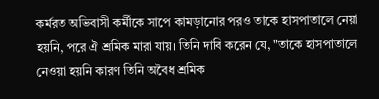কর্মরত অভিবাসী কর্মীকে সাপে কামড়ানোর পরও তাকে হাসপাতালে নেয়া হয়নি, পরে ঐ শ্রমিক মারা যায়। তিনি দাবি করেন যে, "তাকে হাসপাতালে নেওয়া হয়নি কারণ তিনি অবৈধ শ্রমিক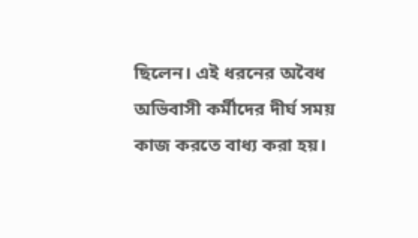ছিলেন। এই ধরনের অবৈধ অভিবাসী কর্মীদের দীর্ঘ সময় কাজ করতে বাধ্য করা হয়।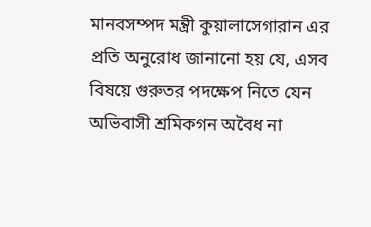মানবসম্পদ মন্ত্রী কুয়ালাসেগারান এর প্রতি অনুরোধ জানানো হয় যে, এসব বিষয়ে গুরুতর পদক্ষেপ নিতে যেন অভিবাসী শ্রমিকগন অবৈধ না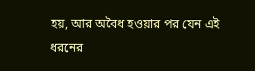হয়, আর অবৈধ হওয়ার পর যেন এই ধরনের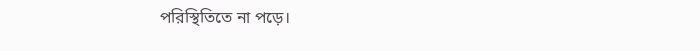পরিস্থিতিতে না পড়ে।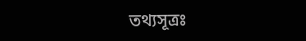তথ্যসূত্রঃ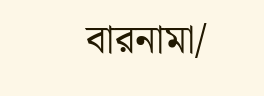বারনামা/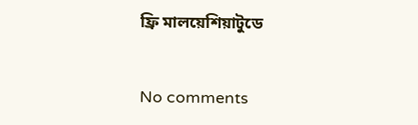ফ্রি মালয়েশিয়াটুডে


No comments